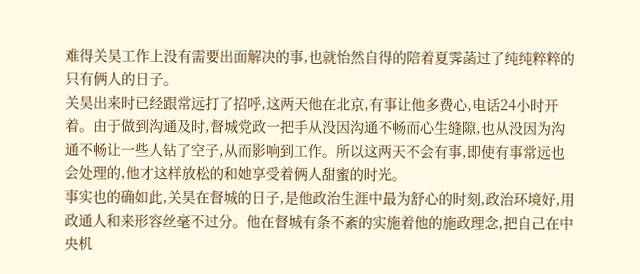难得关昊工作上没有需要出面解决的事,也就怡然自得的陪着夏霁菡过了纯纯粹粹的只有俩人的日子。
关昊出来时已经跟常远打了招呼,这两天他在北京,有事让他多费心,电话24小时开着。由于做到沟通及时,督城党政一把手从没因沟通不畅而心生缝隙,也从没因为沟通不畅让一些人钻了空子,从而影响到工作。所以这两天不会有事,即使有事常远也会处理的,他才这样放松的和她享受着俩人甜蜜的时光。
事实也的确如此,关昊在督城的日子,是他政治生涯中最为舒心的时刻,政治环境好,用政通人和来形容丝毫不过分。他在督城有条不紊的实施着他的施政理念,把自己在中央机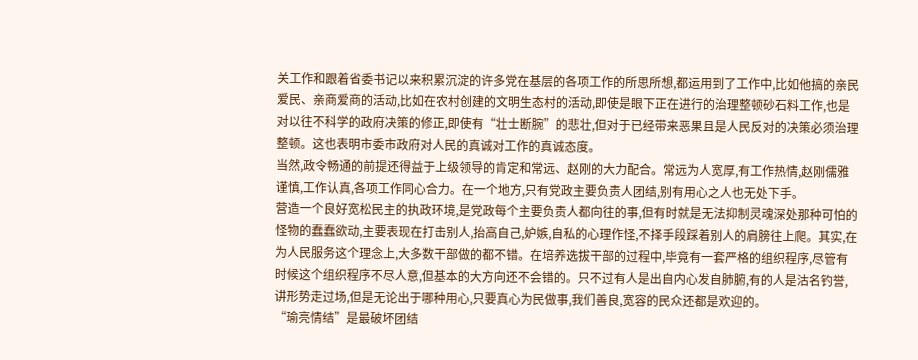关工作和跟着省委书记以来积累沉淀的许多党在基层的各项工作的所思所想,都运用到了工作中,比如他搞的亲民爱民、亲商爱商的活动,比如在农村创建的文明生态村的活动,即使是眼下正在进行的治理整顿砂石料工作,也是对以往不科学的政府决策的修正,即使有“壮士断腕”的悲壮,但对于已经带来恶果且是人民反对的决策必须治理整顿。这也表明市委市政府对人民的真诚对工作的真诚态度。
当然,政令畅通的前提还得益于上级领导的肯定和常远、赵刚的大力配合。常远为人宽厚,有工作热情,赵刚儒雅谨慎,工作认真,各项工作同心合力。在一个地方,只有党政主要负责人团结,别有用心之人也无处下手。
营造一个良好宽松民主的执政环境,是党政每个主要负责人都向往的事,但有时就是无法抑制灵魂深处那种可怕的怪物的蠢蠢欲动,主要表现在打击别人,抬高自己,妒嫉,自私的心理作怪,不择手段踩着别人的肩膀往上爬。其实,在为人民服务这个理念上,大多数干部做的都不错。在培养选拔干部的过程中,毕竟有一套严格的组织程序,尽管有时候这个组织程序不尽人意,但基本的大方向还不会错的。只不过有人是出自内心发自肺腑,有的人是沽名钓誉,讲形势走过场,但是无论出于哪种用心,只要真心为民做事,我们善良,宽容的民众还都是欢迎的。
“瑜亮情结”是最破坏团结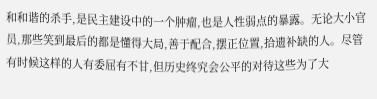和和谐的杀手,是民主建设中的一个肿瘤,也是人性弱点的暴露。无论大小官员,那些笑到最后的都是懂得大局,善于配合,摆正位置,拾遗补缺的人。尽管有时候这样的人有委屈有不甘,但历史终究会公平的对待这些为了大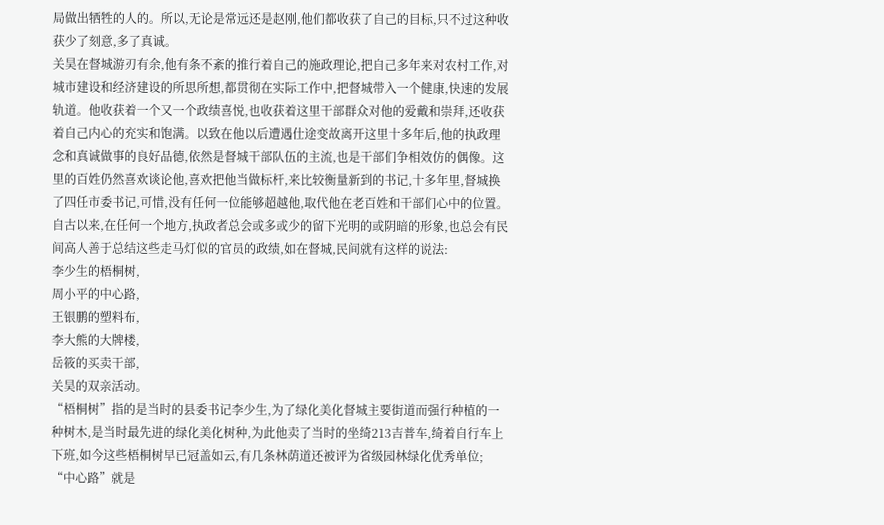局做出牺牲的人的。所以,无论是常远还是赵刚,他们都收获了自己的目标,只不过这种收获少了刻意,多了真诚。
关昊在督城游刃有余,他有条不紊的推行着自己的施政理论,把自己多年来对农村工作,对城市建设和经济建设的所思所想,都贯彻在实际工作中,把督城带入一个健康,快速的发展轨道。他收获着一个又一个政绩喜悦,也收获着这里干部群众对他的爱戴和崇拜,还收获着自己内心的充实和饱满。以致在他以后遭遇仕途变故离开这里十多年后,他的执政理念和真诚做事的良好品德,依然是督城干部队伍的主流,也是干部们争相效仿的偶像。这里的百姓仍然喜欢谈论他,喜欢把他当做标杆,来比较衡量新到的书记,十多年里,督城换了四任市委书记,可惜,没有任何一位能够超越他,取代他在老百姓和干部们心中的位置。
自古以来,在任何一个地方,执政者总会或多或少的留下光明的或阴暗的形象,也总会有民间高人善于总结这些走马灯似的官员的政绩,如在督城,民间就有这样的说法:
李少生的梧桐树,
周小平的中心路,
王银鹏的塑料布,
李大熊的大牌楼,
岳筱的买卖干部,
关昊的双亲活动。
“梧桐树”指的是当时的县委书记李少生,为了绿化美化督城主要街道而强行种植的一种树木,是当时最先进的绿化美化树种,为此他卖了当时的坐绮213吉普车,绮着自行车上下班,如今这些梧桐树早已冠盖如云,有几条林荫道还被评为省级园林绿化优秀单位;
“中心路”就是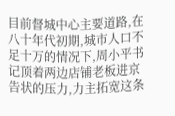目前督城中心主要道路,在八十年代初期,城市人口不足十万的情况下,周小平书记顶着两边店铺老板进京告状的压力,力主拓宽这条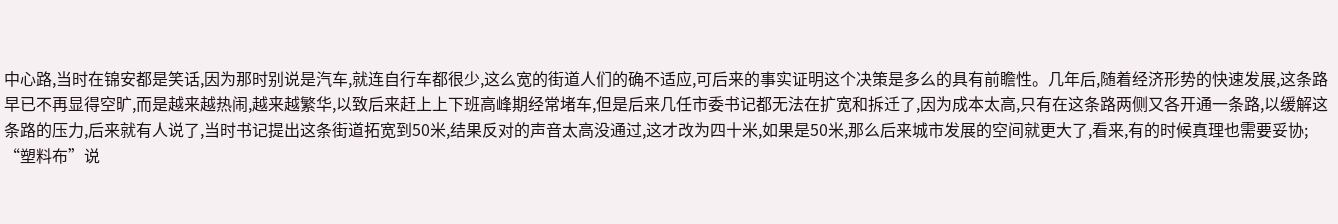中心路,当时在锦安都是笑话,因为那时别说是汽车,就连自行车都很少,这么宽的街道人们的确不适应,可后来的事实证明这个决策是多么的具有前瞻性。几年后,随着经济形势的快速发展,这条路早已不再显得空旷,而是越来越热闹,越来越繁华,以致后来赶上上下班高峰期经常堵车,但是后来几任市委书记都无法在扩宽和拆迁了,因为成本太高,只有在这条路两侧又各开通一条路,以缓解这条路的压力,后来就有人说了,当时书记提出这条街道拓宽到50米,结果反对的声音太高没通过,这才改为四十米,如果是50米,那么后来城市发展的空间就更大了,看来,有的时候真理也需要妥协;
“塑料布”说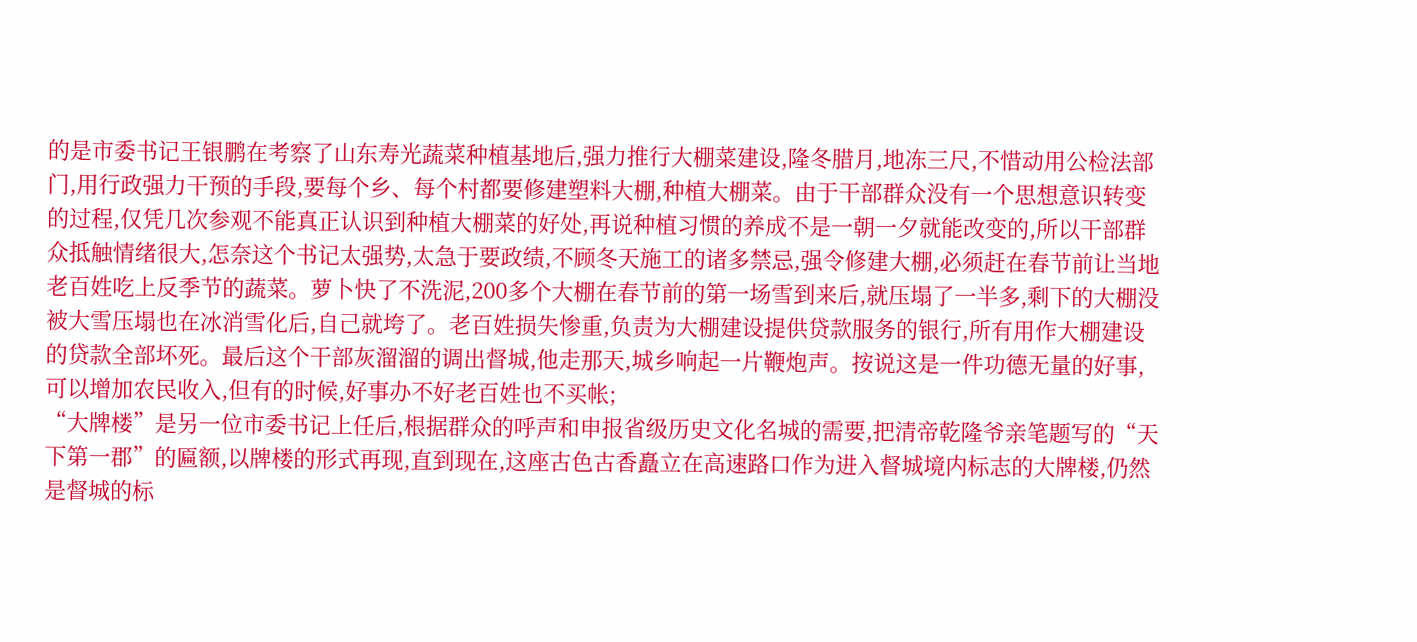的是市委书记王银鹏在考察了山东寿光蔬菜种植基地后,强力推行大棚菜建设,隆冬腊月,地冻三尺,不惜动用公检法部门,用行政强力干预的手段,要每个乡、每个村都要修建塑料大棚,种植大棚菜。由于干部群众没有一个思想意识转变的过程,仅凭几次参观不能真正认识到种植大棚菜的好处,再说种植习惯的养成不是一朝一夕就能改变的,所以干部群众抵触情绪很大,怎奈这个书记太强势,太急于要政绩,不顾冬天施工的诸多禁忌,强令修建大棚,必须赶在春节前让当地老百姓吃上反季节的蔬菜。萝卜快了不洗泥,200多个大棚在春节前的第一场雪到来后,就压塌了一半多,剩下的大棚没被大雪压塌也在冰消雪化后,自己就垮了。老百姓损失惨重,负责为大棚建设提供贷款服务的银行,所有用作大棚建设的贷款全部坏死。最后这个干部灰溜溜的调出督城,他走那天,城乡响起一片鞭炮声。按说这是一件功德无量的好事,可以增加农民收入,但有的时候,好事办不好老百姓也不买帐;
“大牌楼”是另一位市委书记上任后,根据群众的呼声和申报省级历史文化名城的需要,把清帝乾隆爷亲笔题写的“天下第一郡”的匾额,以牌楼的形式再现,直到现在,这座古色古香矗立在高速路口作为进入督城境内标志的大牌楼,仍然是督城的标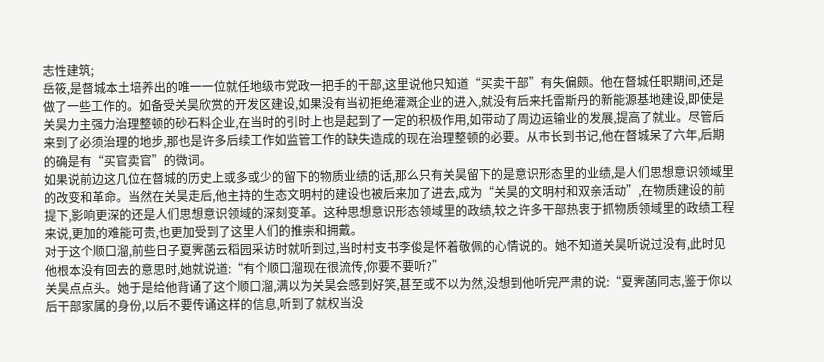志性建筑;
岳筱,是督城本土培养出的唯一一位就任地级市党政一把手的干部,这里说他只知道“买卖干部”有失偏颇。他在督城任职期间,还是做了一些工作的。如备受关昊欣赏的开发区建设,如果没有当初拒绝灌溉企业的进入,就没有后来托雷斯丹的新能源基地建设,即使是关昊力主强力治理整顿的砂石料企业,在当时的引时上也是起到了一定的积极作用,如带动了周边运输业的发展,提高了就业。尽管后来到了必须治理的地步,那也是许多后续工作如监管工作的缺失造成的现在治理整顿的必要。从市长到书记,他在督城呆了六年,后期的确是有“买官卖官”的微词。
如果说前边这几位在督城的历史上或多或少的留下的物质业绩的话,那么只有关昊留下的是意识形态里的业绩,是人们思想意识领域里的改变和革命。当然在关昊走后,他主持的生态文明村的建设也被后来加了进去,成为“关昊的文明村和双亲活动”,在物质建设的前提下,影响更深的还是人们思想意识领域的深刻变革。这种思想意识形态领域里的政绩,较之许多干部热衷于抓物质领域里的政绩工程来说,更加的难能可贵,也更加受到了这里人们的推崇和拥戴。
对于这个顺口溜,前些日子夏霁菡云稻园采访时就听到过,当时村支书李俊是怀着敬佩的心情说的。她不知道关昊听说过没有,此时见他根本没有回去的意思时,她就说道:“有个顺口溜现在很流传,你要不要听?”
关昊点点头。她于是给他背诵了这个顺口溜,满以为关昊会感到好笑,甚至或不以为然,没想到他听完严肃的说:“夏霁菡同志,鉴于你以后干部家属的身份,以后不要传诵这样的信息,听到了就权当没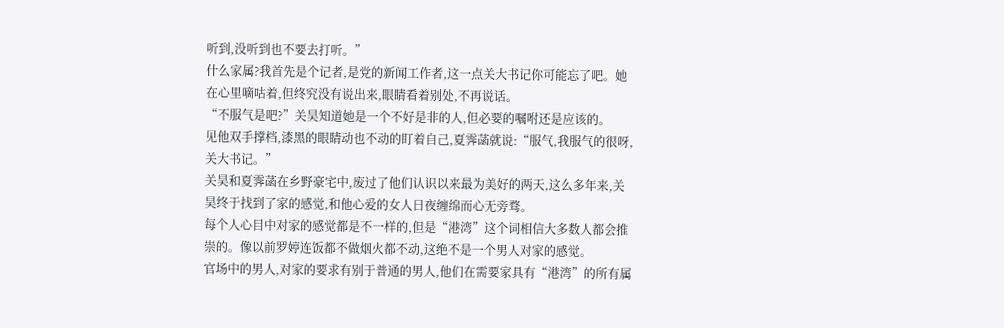听到,没听到也不要去打听。”
什么家属?我首先是个记者,是党的新闻工作者,这一点关大书记你可能忘了吧。她在心里嘀咕着,但终究没有说出来,眼睛看着别处,不再说话。
“不服气是吧?”关昊知道她是一个不好是非的人,但必要的嘱咐还是应该的。
见他双手撑档,漆黑的眼睛动也不动的盯着自己,夏霁菡就说:“服气,我服气的很呀,关大书记。”
关昊和夏霁菡在乡野豪宅中,废过了他们认识以来最为美好的两天,这么多年来,关昊终于找到了家的感觉,和他心爱的女人日夜缠绵而心无旁骛。
每个人心目中对家的感觉都是不一样的,但是“港湾”这个词相信大多数人都会推崇的。像以前罗婷连饭都不做烟火都不动,这绝不是一个男人对家的感觉。
官场中的男人,对家的要求有别于普通的男人,他们在需要家具有“港湾”的所有属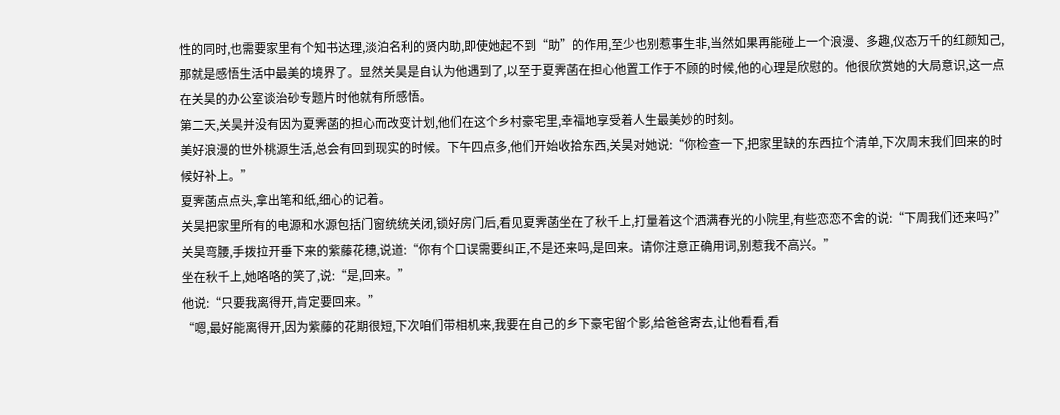性的同时,也需要家里有个知书达理,淡泊名利的贤内助,即使她起不到“助”的作用,至少也别惹事生非,当然如果再能碰上一个浪漫、多趣,仪态万千的红颜知己,那就是感悟生活中最美的境界了。显然关昊是自认为他遇到了,以至于夏霁菡在担心他置工作于不顾的时候,他的心理是欣慰的。他很欣赏她的大局意识,这一点在关昊的办公室谈治砂专题片时他就有所感悟。
第二天,关昊并没有因为夏霁菡的担心而改变计划,他们在这个乡村豪宅里,幸福地享受着人生最美妙的时刻。
美好浪漫的世外桃源生活,总会有回到现实的时候。下午四点多,他们开始收拾东西,关昊对她说:“你检查一下,把家里缺的东西拉个清单,下次周末我们回来的时候好补上。”
夏霁菡点点头,拿出笔和纸,细心的记着。
关昊把家里所有的电源和水源包括门窗统统关闭,锁好房门后,看见夏霁菡坐在了秋千上,打量着这个洒满春光的小院里,有些恋恋不舍的说:“下周我们还来吗?”
关昊弯腰,手拨拉开垂下来的紫藤花穗,说道:“你有个口误需要纠正,不是还来吗,是回来。请你注意正确用词,别惹我不高兴。”
坐在秋千上,她咯咯的笑了,说:“是,回来。”
他说:“只要我离得开,肯定要回来。”
“嗯,最好能离得开,因为紫藤的花期很短,下次咱们带相机来,我要在自己的乡下豪宅留个影,给爸爸寄去,让他看看,看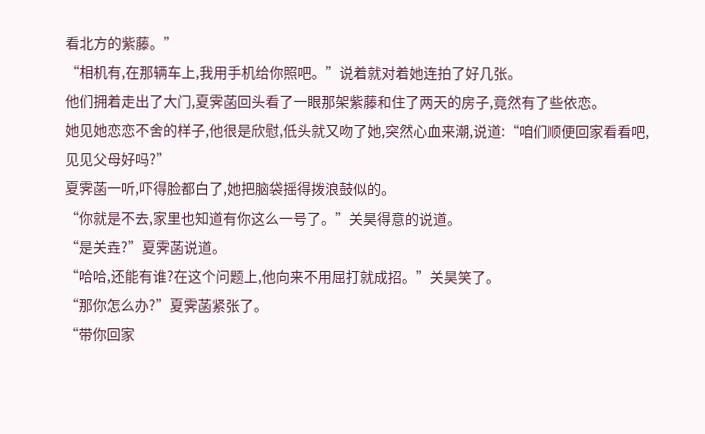看北方的紫藤。”
“相机有,在那辆车上,我用手机给你照吧。”说着就对着她连拍了好几张。
他们拥着走出了大门,夏霁菡回头看了一眼那架紫藤和住了两天的房子,竟然有了些依恋。
她见她恋恋不舍的样子,他很是欣慰,低头就又吻了她,突然心血来潮,说道:“咱们顺便回家看看吧,见见父母好吗?”
夏霁菡一听,吓得脸都白了,她把脑袋摇得拨浪鼓似的。
“你就是不去,家里也知道有你这么一号了。”关昊得意的说道。
“是关垚?”夏霁菡说道。
“哈哈,还能有谁?在这个问题上,他向来不用屈打就成招。”关昊笑了。
“那你怎么办?”夏霁菡紧张了。
“带你回家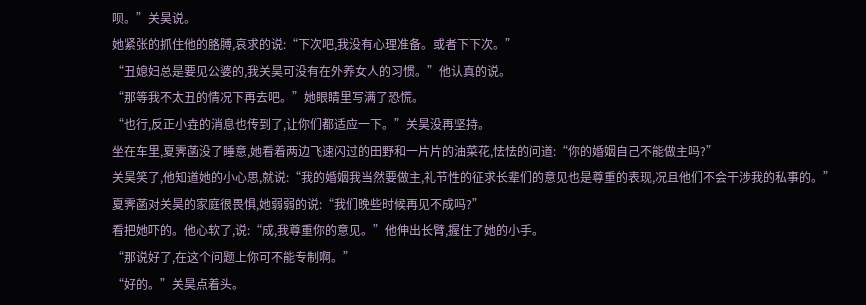呗。”关昊说。
她紧张的抓住他的胳膊,哀求的说:“下次吧,我没有心理准备。或者下下次。”
“丑媳妇总是要见公婆的,我关昊可没有在外养女人的习惯。”他认真的说。
“那等我不太丑的情况下再去吧。”她眼睛里写满了恐慌。
“也行,反正小垚的消息也传到了,让你们都适应一下。”关昊没再坚持。
坐在车里,夏霁菡没了睡意,她看着两边飞速闪过的田野和一片片的油菜花,怯怯的问道:“你的婚姻自己不能做主吗?”
关昊笑了,他知道她的小心思,就说:“我的婚姻我当然要做主,礼节性的征求长辈们的意见也是尊重的表现,况且他们不会干涉我的私事的。”
夏霁菡对关昊的家庭很畏惧,她弱弱的说:“我们晚些时候再见不成吗?”
看把她吓的。他心软了,说:“成,我尊重你的意见。”他伸出长臂,握住了她的小手。
“那说好了,在这个问题上你可不能专制啊。”
“好的。”关昊点着头。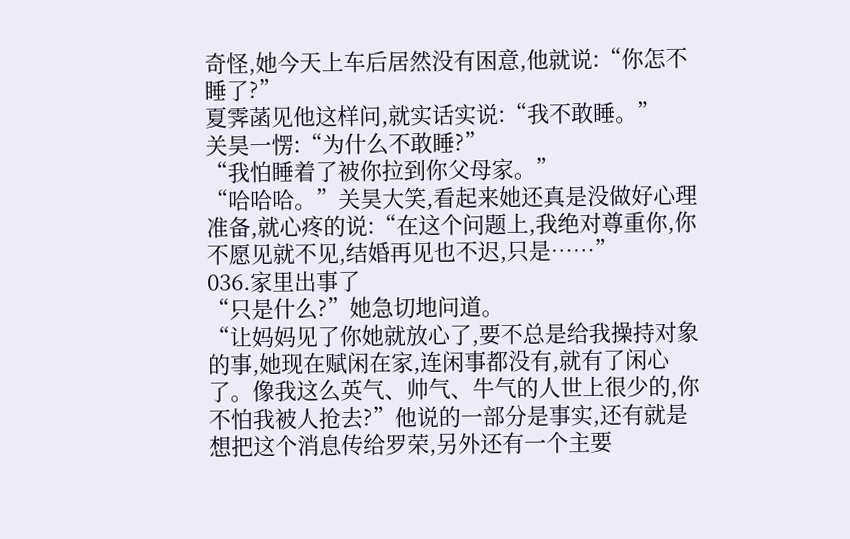奇怪,她今天上车后居然没有困意,他就说:“你怎不睡了?”
夏霁菡见他这样问,就实话实说:“我不敢睡。”
关昊一愣:“为什么不敢睡?”
“我怕睡着了被你拉到你父母家。”
“哈哈哈。”关昊大笑,看起来她还真是没做好心理准备,就心疼的说:“在这个问题上,我绝对尊重你,你不愿见就不见,结婚再见也不迟,只是……”
036.家里出事了
“只是什么?”她急切地问道。
“让妈妈见了你她就放心了,要不总是给我操持对象的事,她现在赋闲在家,连闲事都没有,就有了闲心了。像我这么英气、帅气、牛气的人世上很少的,你不怕我被人抢去?”他说的一部分是事实,还有就是想把这个消息传给罗荣,另外还有一个主要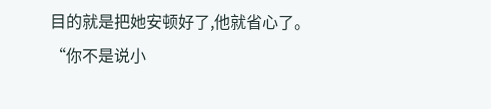目的就是把她安顿好了,他就省心了。
“你不是说小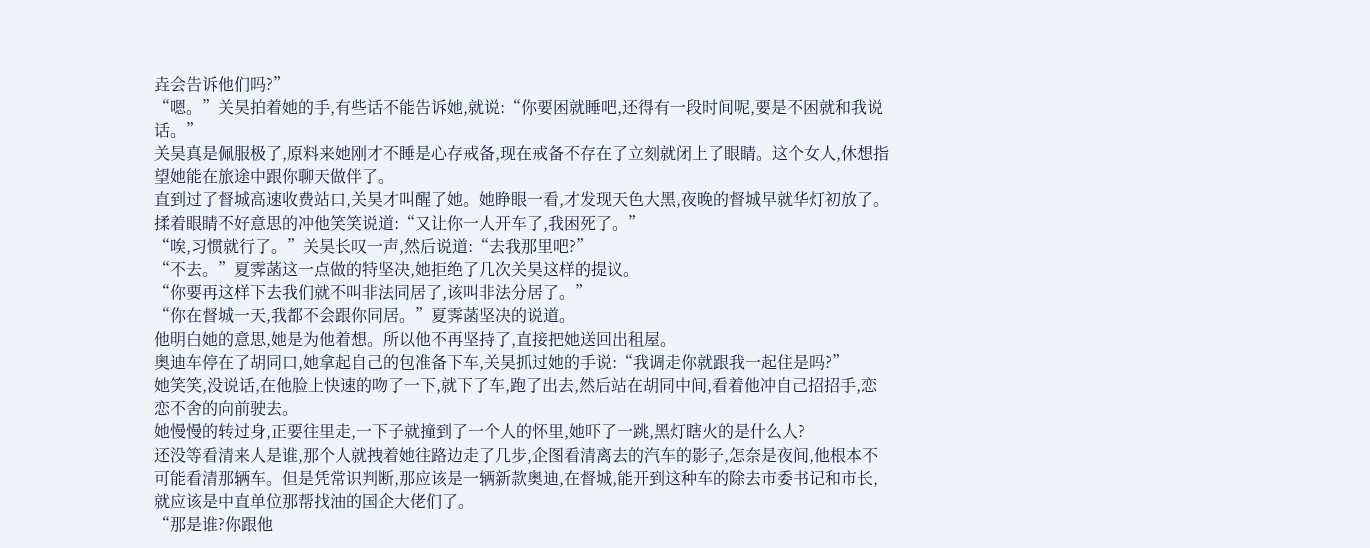垚会告诉他们吗?”
“嗯。”关昊拍着她的手,有些话不能告诉她,就说:“你要困就睡吧,还得有一段时间呢,要是不困就和我说话。”
关昊真是佩服极了,原料来她刚才不睡是心存戒备,现在戒备不存在了立刻就闭上了眼睛。这个女人,休想指望她能在旅途中跟你聊天做伴了。
直到过了督城高速收费站口,关昊才叫醒了她。她睁眼一看,才发现天色大黑,夜晚的督城早就华灯初放了。揉着眼睛不好意思的冲他笑笑说道:“又让你一人开车了,我困死了。”
“唉,习惯就行了。”关昊长叹一声,然后说道:“去我那里吧?”
“不去。”夏霁菡这一点做的特坚决,她拒绝了几次关昊这样的提议。
“你要再这样下去我们就不叫非法同居了,该叫非法分居了。”
“你在督城一天,我都不会跟你同居。”夏霁菡坚决的说道。
他明白她的意思,她是为他着想。所以他不再坚持了,直接把她送回出租屋。
奥迪车停在了胡同口,她拿起自己的包准备下车,关昊抓过她的手说:“我调走你就跟我一起住是吗?”
她笑笑,没说话,在他脸上快速的吻了一下,就下了车,跑了出去,然后站在胡同中间,看着他冲自己招招手,恋恋不舍的向前驶去。
她慢慢的转过身,正要往里走,一下子就撞到了一个人的怀里,她吓了一跳,黑灯瞎火的是什么人?
还没等看清来人是谁,那个人就拽着她往路边走了几步,企图看清离去的汽车的影子,怎奈是夜间,他根本不可能看清那辆车。但是凭常识判断,那应该是一辆新款奥迪,在督城,能开到这种车的除去市委书记和市长,就应该是中直单位那帮找油的国企大佬们了。
“那是谁?你跟他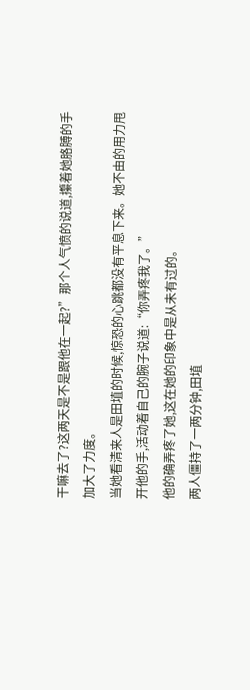干嘛去了?这两天是不是跟他在一起?”那个人气愤的说道,攥着她胳膊的手加大了力度。
当她看清来人是田埴的时候,惊恐的心跳都没有平息下来。她不由的用力甩开他的手,活动着自己的腕子说道:“你弄疼我了。”
他的确弄疼了她,这在她的印象中是从未有过的。
两人僵持了一两分钟,田埴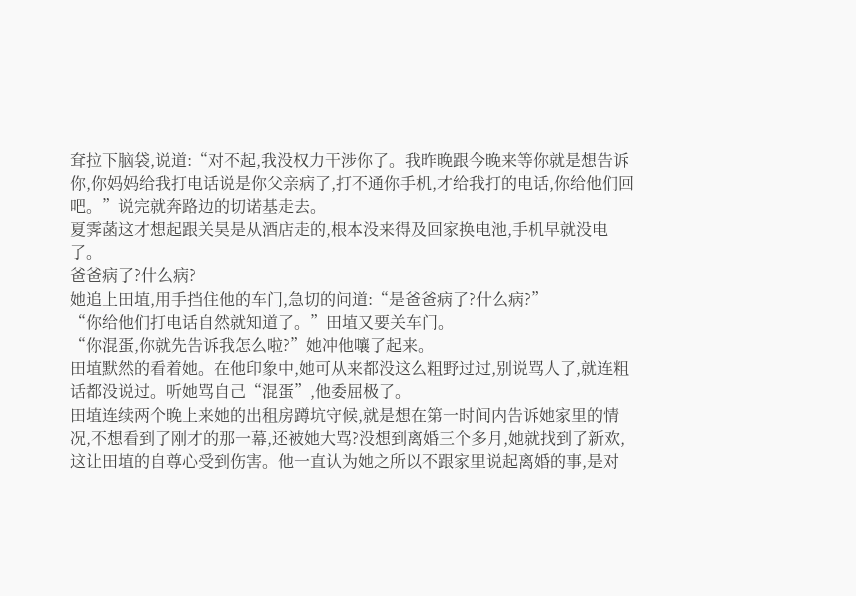耷拉下脑袋,说道:“对不起,我没权力干涉你了。我昨晚跟今晚来等你就是想告诉你,你妈妈给我打电话说是你父亲病了,打不通你手机,才给我打的电话,你给他们回吧。”说完就奔路边的切诺基走去。
夏霁菡这才想起跟关昊是从酒店走的,根本没来得及回家换电池,手机早就没电了。
爸爸病了?什么病?
她追上田埴,用手挡住他的车门,急切的问道:“是爸爸病了?什么病?”
“你给他们打电话自然就知道了。”田埴又要关车门。
“你混蛋,你就先告诉我怎么啦?”她冲他嚷了起来。
田埴默然的看着她。在他印象中,她可从来都没这么粗野过过,别说骂人了,就连粗话都没说过。听她骂自己“混蛋”,他委屈极了。
田埴连续两个晚上来她的出租房蹲坑守候,就是想在第一时间内告诉她家里的情况,不想看到了刚才的那一幕,还被她大骂?没想到离婚三个多月,她就找到了新欢,这让田埴的自尊心受到伤害。他一直认为她之所以不跟家里说起离婚的事,是对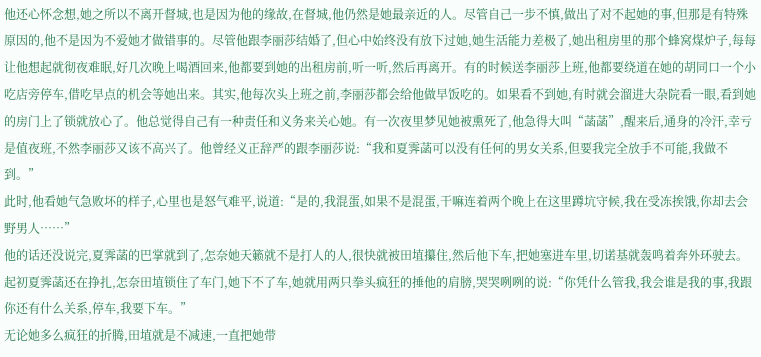他还心怀念想,她之所以不离开督城,也是因为他的缘故,在督城,他仍然是她最亲近的人。尽管自己一步不慎,做出了对不起她的事,但那是有特殊原因的,他不是因为不爱她才做错事的。尽管他跟李丽莎结婚了,但心中始终没有放下过她,她生活能力差极了,她出租房里的那个蜂窝煤炉子,每每让他想起就彻夜难眠,好几次晚上喝酒回来,他都要到她的出租房前,听一听,然后再离开。有的时候送李丽莎上班,他都要绕道在她的胡同口一个小吃店旁停车,借吃早点的机会等她出来。其实,他每次头上班之前,李丽莎都会给他做早饭吃的。如果看不到她,有时就会溜进大杂院看一眼,看到她的房门上了锁就放心了。他总觉得自己有一种责任和义务来关心她。有一次夜里梦见她被熏死了,他急得大叫“菡菡”,醒来后,通身的冷汗,幸亏是值夜班,不然李丽莎又该不高兴了。他曾经义正辞严的跟李丽莎说:“我和夏霁菡可以没有任何的男女关系,但要我完全放手不可能,我做不到。”
此时,他看她气急败坏的样子,心里也是怒气难平,说道:“是的,我混蛋,如果不是混蛋,干嘛连着两个晚上在这里蹲坑守候,我在受冻挨饿,你却去会野男人……”
他的话还没说完,夏霁菡的巴掌就到了,怎奈她天籁就不是打人的人,很快就被田埴攥住,然后他下车,把她塞进车里,切诺基就轰鸣着奔外环驶去。
起初夏霁菡还在挣扎,怎奈田埴锁住了车门,她下不了车,她就用两只拳头疯狂的捶他的肩膀,哭哭咧咧的说:“你凭什么管我,我会谁是我的事,我跟你还有什么关系,停车,我要下车。”
无论她多么疯狂的折腾,田埴就是不减速,一直把她带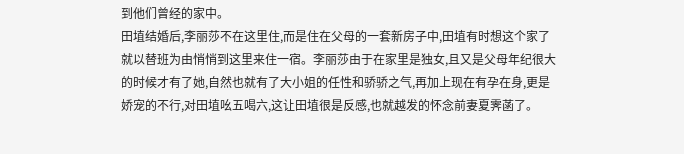到他们曾经的家中。
田埴结婚后,李丽莎不在这里住,而是住在父母的一套新房子中,田埴有时想这个家了就以替班为由悄悄到这里来住一宿。李丽莎由于在家里是独女,且又是父母年纪很大的时候才有了她,自然也就有了大小姐的任性和骄骄之气,再加上现在有孕在身,更是娇宠的不行,对田埴吆五喝六,这让田埴很是反感,也就越发的怀念前妻夏霁菡了。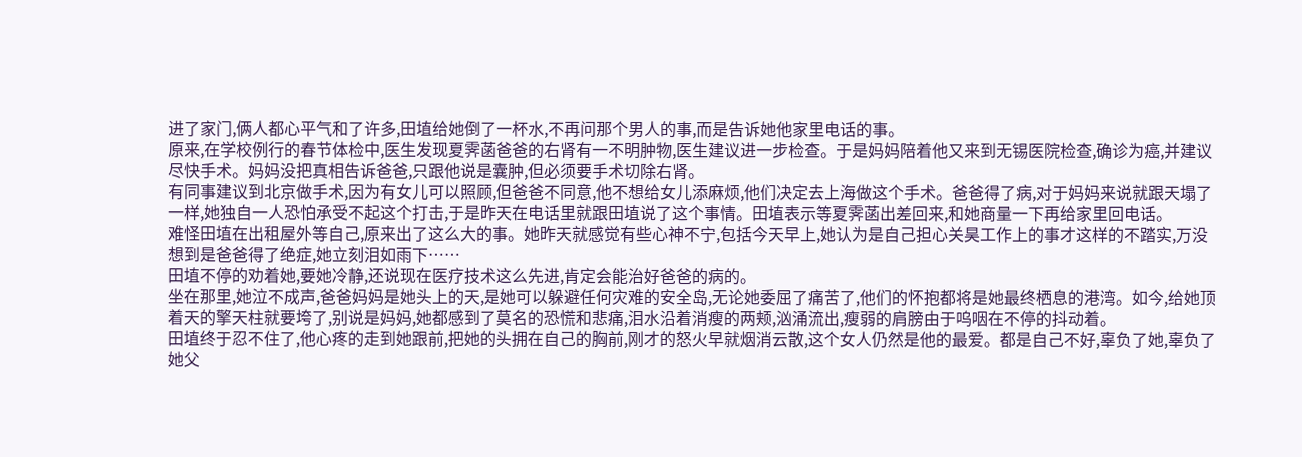进了家门,俩人都心平气和了许多,田埴给她倒了一杯水,不再问那个男人的事,而是告诉她他家里电话的事。
原来,在学校例行的春节体检中,医生发现夏霁菡爸爸的右肾有一不明肿物,医生建议进一步检查。于是妈妈陪着他又来到无锡医院检查,确诊为癌,并建议尽快手术。妈妈没把真相告诉爸爸,只跟他说是囊肿,但必须要手术切除右肾。
有同事建议到北京做手术,因为有女儿可以照顾,但爸爸不同意,他不想给女儿添麻烦,他们决定去上海做这个手术。爸爸得了病,对于妈妈来说就跟天塌了一样,她独自一人恐怕承受不起这个打击,于是昨天在电话里就跟田埴说了这个事情。田埴表示等夏霁菡出差回来,和她商量一下再给家里回电话。
难怪田埴在出租屋外等自己,原来出了这么大的事。她昨天就感觉有些心神不宁,包括今天早上,她认为是自己担心关昊工作上的事才这样的不踏实,万没想到是爸爸得了绝症,她立刻泪如雨下……
田埴不停的劝着她,要她冷静,还说现在医疗技术这么先进,肯定会能治好爸爸的病的。
坐在那里,她泣不成声,爸爸妈妈是她头上的天,是她可以躲避任何灾难的安全岛,无论她委屈了痛苦了,他们的怀抱都将是她最终栖息的港湾。如今,给她顶着天的擎天柱就要垮了,别说是妈妈,她都感到了莫名的恐慌和悲痛,泪水沿着消瘦的两颊,汹涌流出,瘦弱的肩膀由于呜咽在不停的抖动着。
田埴终于忍不住了,他心疼的走到她跟前,把她的头拥在自己的胸前,刚才的怒火早就烟消云散,这个女人仍然是他的最爱。都是自己不好,辜负了她,辜负了她父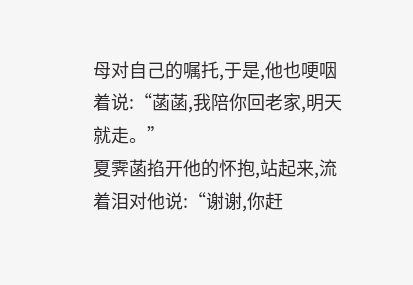母对自己的嘱托,于是,他也哽咽着说:“菡菡,我陪你回老家,明天就走。”
夏霁菡掐开他的怀抱,站起来,流着泪对他说:“谢谢,你赶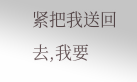紧把我送回去,我要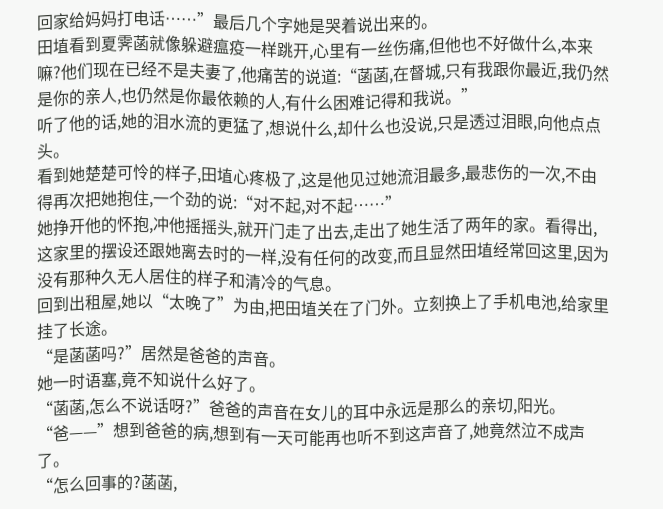回家给妈妈打电话……”最后几个字她是哭着说出来的。
田埴看到夏霁菡就像躲避瘟疫一样跳开,心里有一丝伤痛,但他也不好做什么,本来嘛?他们现在已经不是夫妻了,他痛苦的说道:“菡菡,在督城,只有我跟你最近,我仍然是你的亲人,也仍然是你最依赖的人,有什么困难记得和我说。”
听了他的话,她的泪水流的更猛了,想说什么,却什么也没说,只是透过泪眼,向他点点头。
看到她楚楚可怜的样子,田埴心疼极了,这是他见过她流泪最多,最悲伤的一次,不由得再次把她抱住,一个劲的说:“对不起,对不起……”
她挣开他的怀抱,冲他摇摇头,就开门走了出去,走出了她生活了两年的家。看得出,这家里的摆设还跟她离去时的一样,没有任何的改变,而且显然田埴经常回这里,因为没有那种久无人居住的样子和清冷的气息。
回到出租屋,她以“太晚了”为由,把田埴关在了门外。立刻换上了手机电池,给家里挂了长途。
“是菡菡吗?”居然是爸爸的声音。
她一时语塞,竟不知说什么好了。
“菡菡,怎么不说话呀?”爸爸的声音在女儿的耳中永远是那么的亲切,阳光。
“爸——”想到爸爸的病,想到有一天可能再也听不到这声音了,她竟然泣不成声了。
“怎么回事的?菡菡,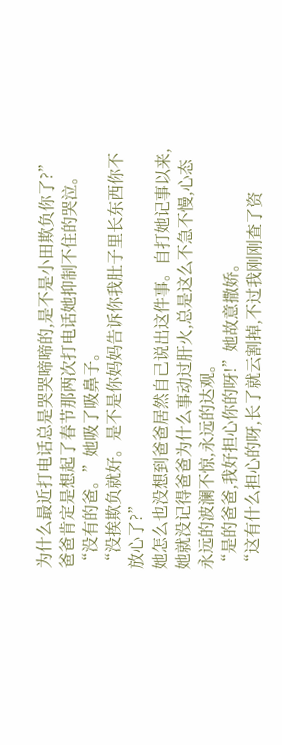为什么最近打电话总是哭哭啼啼的,是不是小田欺负你了?”爸爸肯定是想起了春节那两次打电话她抑制不住的哭泣。
“没有的爸。”她吸了吸鼻子。
“没挨欺负就好。是不是你妈妈告诉你我肚子里长东西你不放心了?”
她怎么也没想到爸爸居然自己说出这件事。自打她记事以来,她就没记得爸爸为什么事动过肝火,总是这么不急不慢,心态永远的波澜不惊,永远的达观。
“是的爸爸,我好担心你的呀!”她故意撒娇。
“这有什么担心的呀,长了就云割掉,不过我刚刚查了资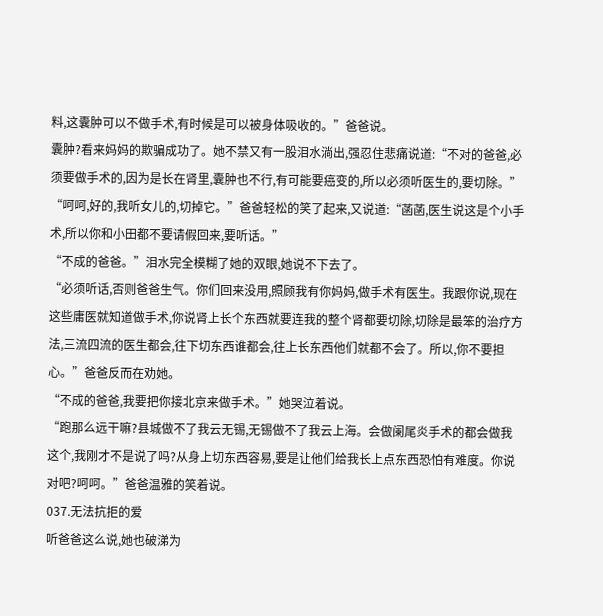料,这囊肿可以不做手术,有时候是可以被身体吸收的。”爸爸说。
囊肿?看来妈妈的欺骗成功了。她不禁又有一股泪水淌出,强忍住悲痛说道:“不对的爸爸,必须要做手术的,因为是长在肾里,囊肿也不行,有可能要癌变的,所以必须听医生的,要切除。”
“呵呵,好的,我听女儿的,切掉它。”爸爸轻松的笑了起来,又说道:“菡菡,医生说这是个小手术,所以你和小田都不要请假回来,要听话。”
“不成的爸爸。”泪水完全模糊了她的双眼,她说不下去了。
“必须听话,否则爸爸生气。你们回来没用,照顾我有你妈妈,做手术有医生。我跟你说,现在这些庸医就知道做手术,你说肾上长个东西就要连我的整个肾都要切除,切除是最笨的治疗方法,三流四流的医生都会,往下切东西谁都会,往上长东西他们就都不会了。所以,你不要担心。”爸爸反而在劝她。
“不成的爸爸,我要把你接北京来做手术。”她哭泣着说。
“跑那么远干嘛?县城做不了我云无锡,无锡做不了我云上海。会做阑尾炎手术的都会做我这个,我刚才不是说了吗?从身上切东西容易,要是让他们给我长上点东西恐怕有难度。你说对吧?呵呵。”爸爸温雅的笑着说。
037.无法抗拒的爱
听爸爸这么说,她也破涕为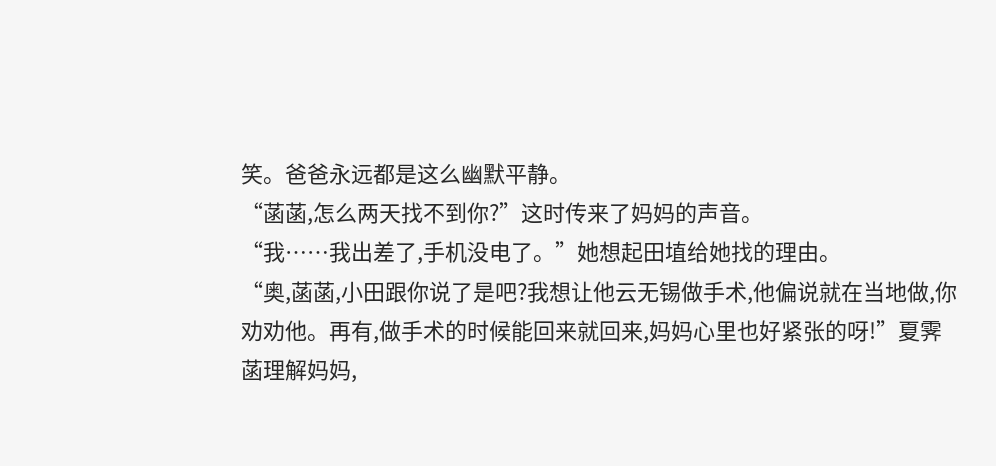笑。爸爸永远都是这么幽默平静。
“菡菡,怎么两天找不到你?”这时传来了妈妈的声音。
“我……我出差了,手机没电了。”她想起田埴给她找的理由。
“奥,菡菡,小田跟你说了是吧?我想让他云无锡做手术,他偏说就在当地做,你劝劝他。再有,做手术的时候能回来就回来,妈妈心里也好紧张的呀!”夏霁菡理解妈妈,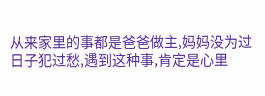从来家里的事都是爸爸做主,妈妈没为过日子犯过愁,遇到这种事,肯定是心里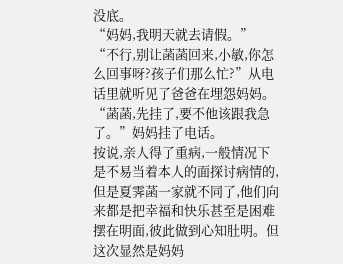没底。
“妈妈,我明天就去请假。”
“不行,别让菡菡回来,小敏,你怎么回事呀?孩子们那么忙?”从电话里就听见了爸爸在埋怨妈妈。
“菡菡,先挂了,要不他该跟我急了。”妈妈挂了电话。
按说,亲人得了重病,一般情况下是不易当着本人的面探讨病情的,但是夏霁菡一家就不同了,他们向来都是把幸福和快乐甚至是困难摆在明面,彼此做到心知肚明。但这次显然是妈妈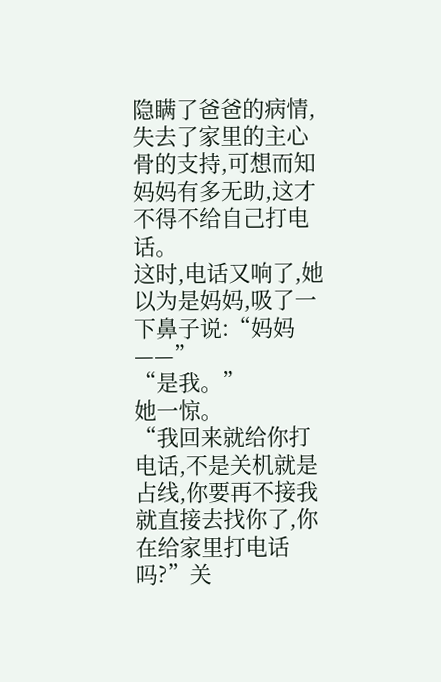隐瞒了爸爸的病情,失去了家里的主心骨的支持,可想而知妈妈有多无助,这才不得不给自己打电话。
这时,电话又响了,她以为是妈妈,吸了一下鼻子说:“妈妈——”
“是我。”
她一惊。
“我回来就给你打电话,不是关机就是占线,你要再不接我就直接去找你了,你在给家里打电话吗?”关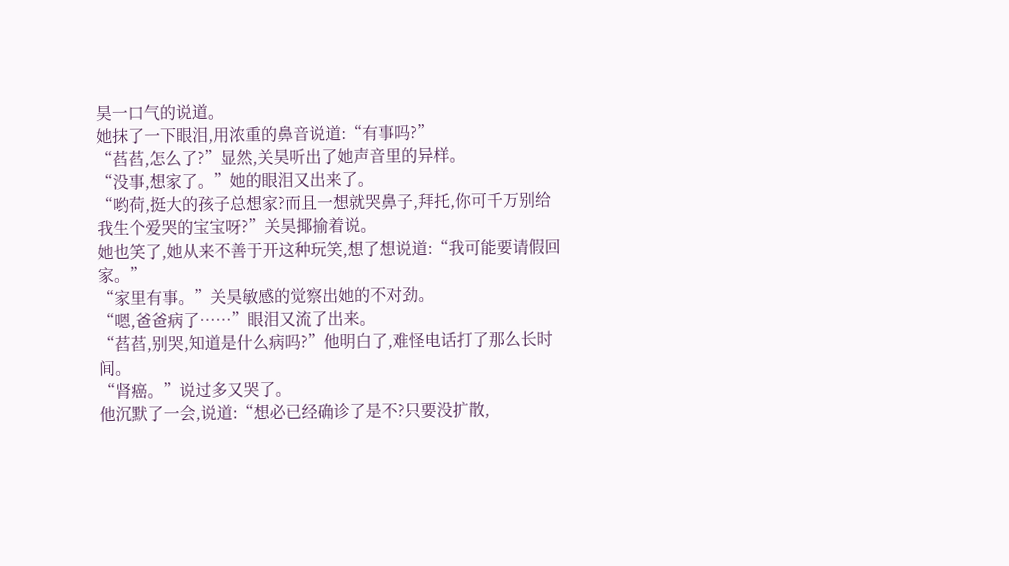昊一口气的说道。
她抹了一下眼泪,用浓重的鼻音说道:“有事吗?”
“萏萏,怎么了?”显然,关昊听出了她声音里的异样。
“没事,想家了。”她的眼泪又出来了。
“哟荷,挺大的孩子总想家?而且一想就哭鼻子,拜托,你可千万别给我生个爱哭的宝宝呀?”关昊揶揄着说。
她也笑了,她从来不善于开这种玩笑,想了想说道:“我可能要请假回家。”
“家里有事。”关昊敏感的觉察出她的不对劲。
“嗯,爸爸病了……”眼泪又流了出来。
“萏萏,别哭,知道是什么病吗?”他明白了,难怪电话打了那么长时间。
“肾癌。”说过多又哭了。
他沉默了一会,说道:“想必已经确诊了是不?只要没扩散,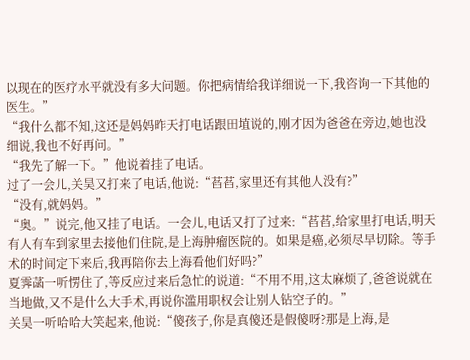以现在的医疗水平就没有多大问题。你把病情给我详细说一下,我咨询一下其他的医生。”
“我什么都不知,这还是妈妈昨天打电话跟田埴说的,刚才因为爸爸在旁边,她也没细说,我也不好再问。”
“我先了解一下。”他说着挂了电话。
过了一会儿,关昊又打来了电话,他说:“萏萏,家里还有其他人没有?”
“没有,就妈妈。”
“奥。”说完,他又挂了电话。一会儿,电话又打了过来:“萏萏,给家里打电话,明天有人有车到家里去接他们住院,是上海肿瘤医院的。如果是癌,必须尽早切除。等手术的时间定下来后,我再陪你去上海看他们好吗?”
夏霁菡一听愣住了,等反应过来后急忙的说道:“不用不用,这太麻烦了,爸爸说就在当地做,又不是什么大手术,再说你滥用职权会让别人钻空子的。”
关昊一听哈哈大笑起来,他说:“傻孩子,你是真傻还是假傻呀?那是上海,是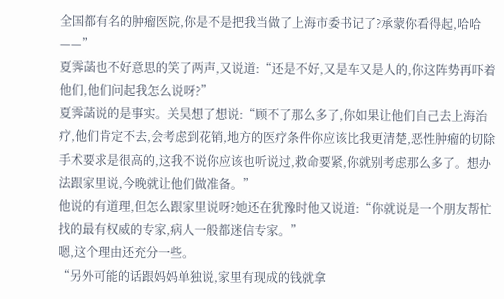全国都有名的肿瘤医院,你是不是把我当做了上海市委书记了?承蒙你看得起,哈哈——”
夏霁菡也不好意思的笑了两声,又说道:“还是不好,又是车又是人的,你这阵势再吓着他们,他们问起我怎么说呀?”
夏霁菡说的是事实。关昊想了想说:“顾不了那么多了,你如果让他们自己去上海治疗,他们肯定不去,会考虑到花销,地方的医疗条件你应该比我更清楚,恶性肿瘤的切除手术要求是很高的,这我不说你应该也听说过,救命要紧,你就别考虑那么多了。想办法跟家里说,今晚就让他们做准备。”
他说的有道理,但怎么跟家里说呀?她还在犹豫时他又说道:“你就说是一个朋友帮忙找的最有权威的专家,病人一般都迷信专家。”
嗯,这个理由还充分一些。
“另外可能的话跟妈妈单独说,家里有现成的钱就拿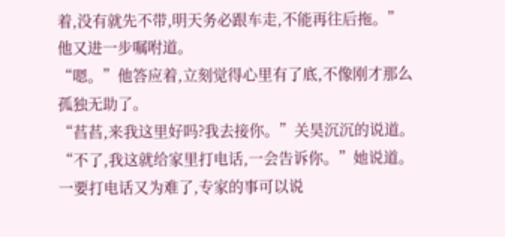着,没有就先不带,明天务必跟车走,不能再往后拖。”他又进一步嘱咐道。
“嗯。”他答应着,立刻觉得心里有了底,不像刚才那么孤独无助了。
“萏萏,来我这里好吗?我去接你。”关昊沉沉的说道。
“不了,我这就给家里打电话,一会告诉你。”她说道。
一要打电话又为难了,专家的事可以说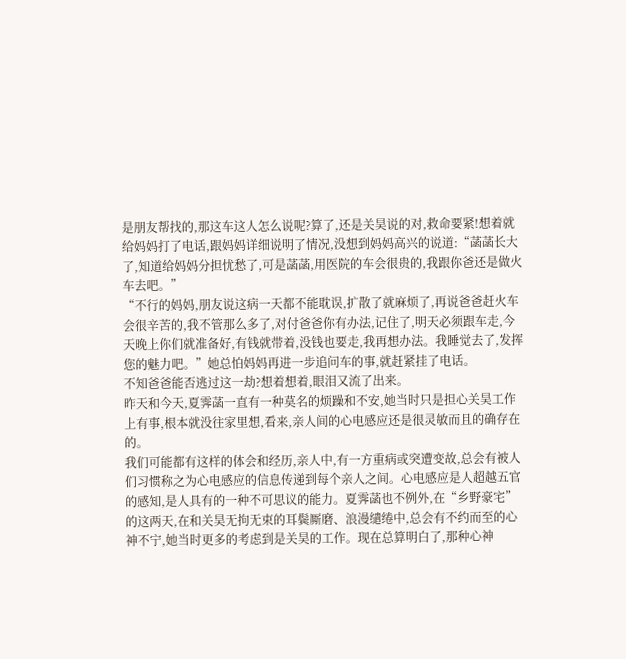是朋友帮找的,那这车这人怎么说呢?算了,还是关昊说的对,救命要紧!想着就给妈妈打了电话,跟妈妈详细说明了情况,没想到妈妈高兴的说道:“菡菡长大了,知道给妈妈分担忧愁了,可是菡菡,用医院的车会很贵的,我跟你爸还是做火车去吧。”
“不行的妈妈,朋友说这病一天都不能耽误,扩散了就麻烦了,再说爸爸赶火车会很辛苦的,我不管那么多了,对付爸爸你有办法,记住了,明天必须跟车走,今天晚上你们就准备好,有钱就带着,没钱也要走,我再想办法。我睡觉去了,发挥您的魅力吧。”她总怕妈妈再进一步追问车的事,就赶紧挂了电话。
不知爸爸能否逃过这一劫?想着想着,眼泪又流了出来。
昨天和今天,夏霁菡一直有一种莫名的烦躁和不安,她当时只是担心关昊工作上有事,根本就没往家里想,看来,亲人间的心电感应还是很灵敏而且的确存在的。
我们可能都有这样的体会和经历,亲人中,有一方重病或突遭变故,总会有被人们习惯称之为心电感应的信息传递到每个亲人之间。心电感应是人超越五官的感知,是人具有的一种不可思议的能力。夏霁菡也不例外,在“乡野豪宅”的这两天,在和关昊无拘无束的耳鬓厮磨、浪漫缱绻中,总会有不约而至的心神不宁,她当时更多的考虑到是关昊的工作。现在总算明白了,那种心神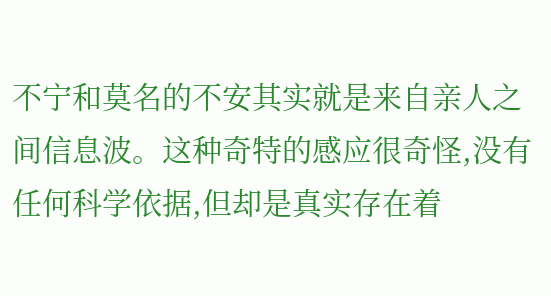不宁和莫名的不安其实就是来自亲人之间信息波。这种奇特的感应很奇怪,没有任何科学依据,但却是真实存在着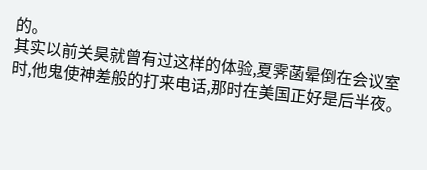的。
其实以前关昊就曾有过这样的体验,夏霁菡晕倒在会议室时,他鬼使神差般的打来电话,那时在美国正好是后半夜。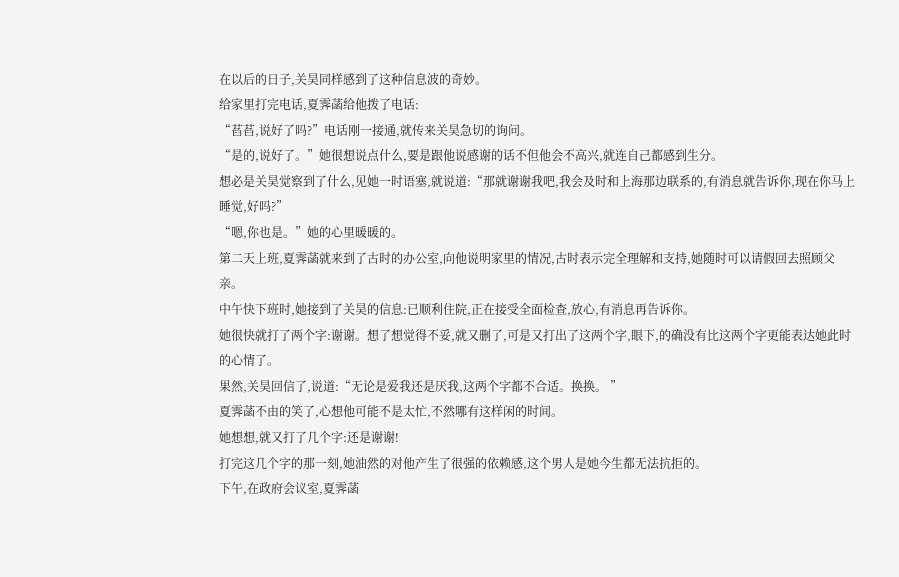在以后的日子,关昊同样感到了这种信息波的奇妙。
给家里打完电话,夏霁菡给他拨了电话:
“萏萏,说好了吗?”电话刚一接通,就传来关昊急切的询问。
“是的,说好了。”她很想说点什么,要是跟他说感谢的话不但他会不高兴,就连自己都感到生分。
想必是关昊觉察到了什么,见她一时语塞,就说道:“那就谢谢我吧,我会及时和上海那边联系的,有消息就告诉你,现在你马上睡觉,好吗?”
“嗯,你也是。”她的心里暖暖的。
第二天上班,夏霁菡就来到了古时的办公室,向他说明家里的情况,古时表示完全理解和支持,她随时可以请假回去照顾父亲。
中午快下班时,她接到了关昊的信息:已顺利住院,正在接受全面检查,放心,有消息再告诉你。
她很快就打了两个字:谢谢。想了想觉得不妥,就又删了,可是又打出了这两个字,眼下,的确没有比这两个字更能表达她此时的心情了。
果然,关昊回信了,说道:“无论是爱我还是厌我,这两个字都不合适。换换。 ”
夏霁菡不由的笑了,心想他可能不是太忙,不然哪有这样闲的时间。
她想想,就又打了几个字:还是谢谢!
打完这几个字的那一刻,她油然的对他产生了很强的依赖感,这个男人是她今生都无法抗拒的。
下午,在政府会议室,夏霁菡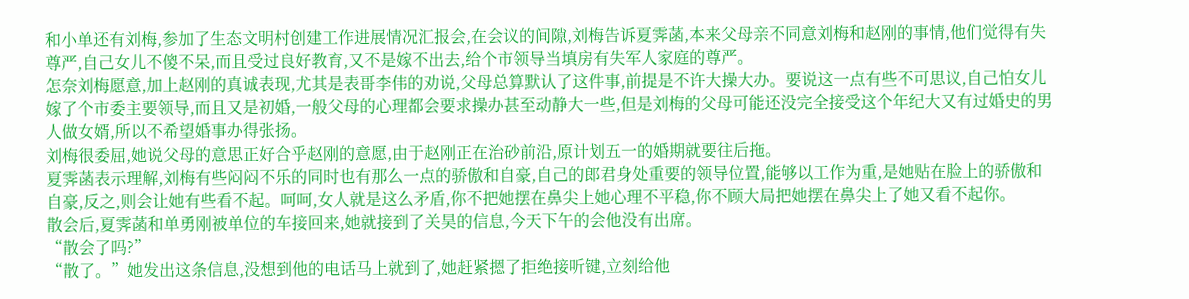和小单还有刘梅,参加了生态文明村创建工作进展情况汇报会,在会议的间隙,刘梅告诉夏霁菡,本来父母亲不同意刘梅和赵刚的事情,他们觉得有失尊严,自己女儿不傻不呆,而且受过良好教育,又不是嫁不出去,给个市领导当填房有失军人家庭的尊严。
怎奈刘梅愿意,加上赵刚的真诚表现,尤其是表哥李伟的劝说,父母总算默认了这件事,前提是不许大操大办。要说这一点有些不可思议,自己怕女儿嫁了个市委主要领导,而且又是初婚,一般父母的心理都会要求操办甚至动静大一些,但是刘梅的父母可能还没完全接受这个年纪大又有过婚史的男人做女婿,所以不希望婚事办得张扬。
刘梅很委屈,她说父母的意思正好合乎赵刚的意愿,由于赵刚正在治砂前沿,原计划五一的婚期就要往后拖。
夏霁菡表示理解,刘梅有些闷闷不乐的同时也有那么一点的骄傲和自豪,自己的郎君身处重要的领导位置,能够以工作为重,是她贴在脸上的骄傲和自豪,反之,则会让她有些看不起。呵呵,女人就是这么矛盾,你不把她摆在鼻尖上她心理不平稳,你不顾大局把她摆在鼻尖上了她又看不起你。
散会后,夏霁菡和单勇刚被单位的车接回来,她就接到了关昊的信息,今天下午的会他没有出席。
“散会了吗?”
“散了。”她发出这条信息,没想到他的电话马上就到了,她赶紧摁了拒绝接听键,立刻给他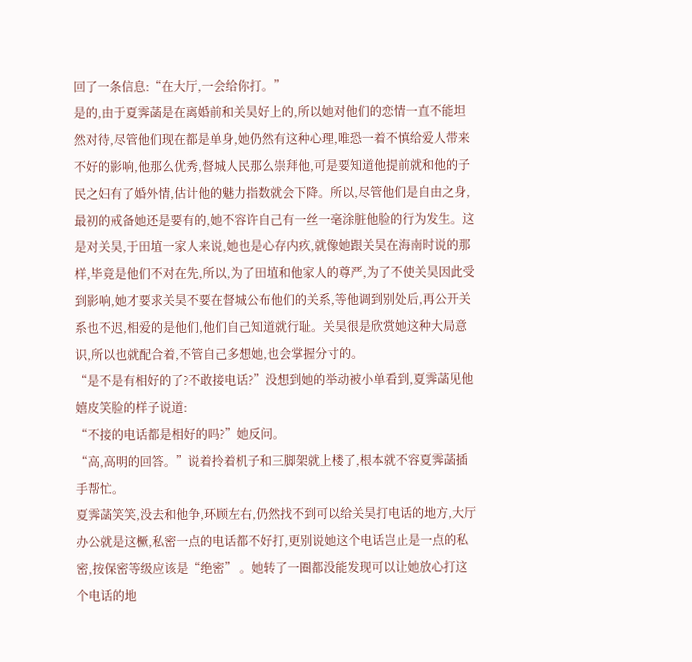回了一条信息:“在大厅,一会给你打。”
是的,由于夏霁菡是在离婚前和关昊好上的,所以她对他们的恋情一直不能坦然对待,尽管他们现在都是单身,她仍然有这种心理,唯恐一着不慎给爱人带来不好的影响,他那么优秀,督城人民那么崇拜他,可是要知道他提前就和他的子民之妇有了婚外情,估计他的魅力指数就会下降。所以,尽管他们是自由之身,最初的戒备她还是要有的,她不容许自己有一丝一毫涂脏他脸的行为发生。这是对关昊,于田埴一家人来说,她也是心存内疚,就像她跟关昊在海南时说的那样,毕竟是他们不对在先,所以,为了田埴和他家人的尊严,为了不使关昊因此受到影响,她才要求关昊不要在督城公布他们的关系,等他调到别处后,再公开关系也不迟,相爱的是他们,他们自己知道就行耻。关昊很是欣赏她这种大局意识,所以也就配合着,不管自己多想她,也会掌握分寸的。
“是不是有相好的了?不敢接电话?”没想到她的举动被小单看到,夏霁菡见他嬉皮笑脸的样子说道:
“不接的电话都是相好的吗?”她反问。
“高,高明的回答。”说着拎着机子和三脚架就上楼了,根本就不容夏霁菡插手帮忙。
夏霁菡笑笑,没去和他争,环顾左右,仍然找不到可以给关昊打电话的地方,大厅办公就是这橛,私密一点的电话都不好打,更别说她这个电话岂止是一点的私密,按保密等级应该是“绝密” 。她转了一圈都没能发现可以让她放心打这个电话的地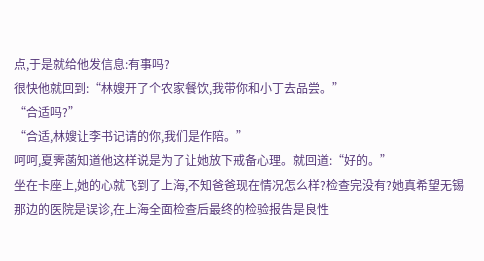点,于是就给他发信息:有事吗?
很快他就回到:“林嫂开了个农家餐饮,我带你和小丁去品尝。”
“合适吗?”
“合适,林嫂让李书记请的你,我们是作陪。”
呵呵,夏霁菡知道他这样说是为了让她放下戒备心理。就回道:“好的。”
坐在卡座上,她的心就飞到了上海,不知爸爸现在情况怎么样?检查完没有?她真希望无锡那边的医院是误诊,在上海全面检查后最终的检验报告是良性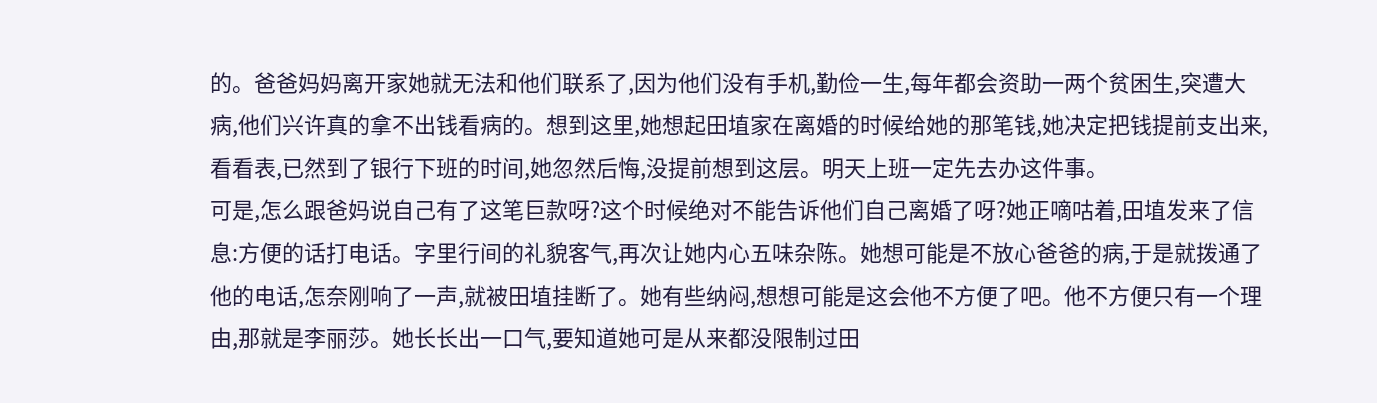的。爸爸妈妈离开家她就无法和他们联系了,因为他们没有手机,勤俭一生,每年都会资助一两个贫困生,突遭大病,他们兴许真的拿不出钱看病的。想到这里,她想起田埴家在离婚的时候给她的那笔钱,她决定把钱提前支出来,看看表,已然到了银行下班的时间,她忽然后悔,没提前想到这层。明天上班一定先去办这件事。
可是,怎么跟爸妈说自己有了这笔巨款呀?这个时候绝对不能告诉他们自己离婚了呀?她正嘀咕着,田埴发来了信息:方便的话打电话。字里行间的礼貌客气,再次让她内心五味杂陈。她想可能是不放心爸爸的病,于是就拨通了他的电话,怎奈刚响了一声,就被田埴挂断了。她有些纳闷,想想可能是这会他不方便了吧。他不方便只有一个理由,那就是李丽莎。她长长出一口气,要知道她可是从来都没限制过田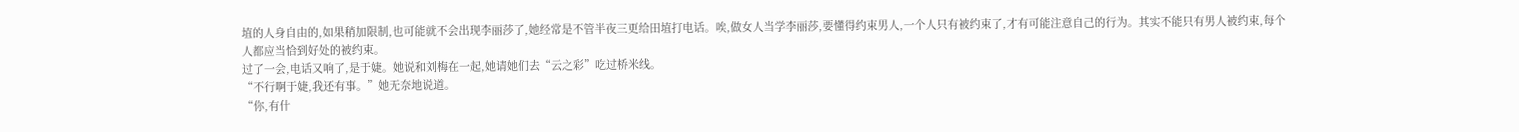埴的人身自由的,如果稍加限制,也可能就不会出现李丽莎了,她经常是不管半夜三更给田埴打电话。唉,做女人当学李丽莎,要懂得约束男人,一个人只有被约束了,才有可能注意自己的行为。其实不能只有男人被约束,每个人都应当恰到好处的被约束。
过了一会,电话又响了,是于婕。她说和刘梅在一起,她请她们去“云之彩”吃过桥米线。
“不行啊于婕,我还有事。”她无奈地说道。
“你,有什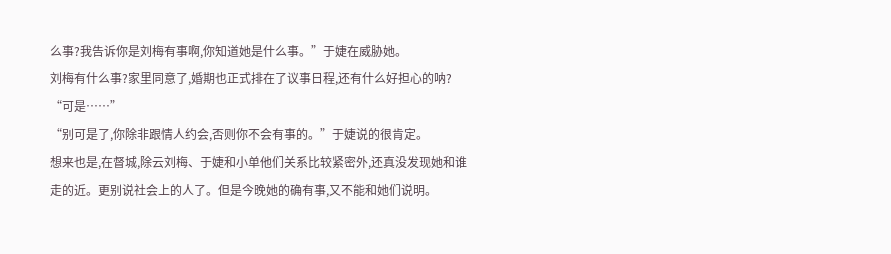么事?我告诉你是刘梅有事啊,你知道她是什么事。”于婕在威胁她。
刘梅有什么事?家里同意了,婚期也正式排在了议事日程,还有什么好担心的呐?
“可是……”
“别可是了,你除非跟情人约会,否则你不会有事的。”于婕说的很肯定。
想来也是,在督城,除云刘梅、于婕和小单他们关系比较紧密外,还真没发现她和谁走的近。更别说社会上的人了。但是今晚她的确有事,又不能和她们说明。